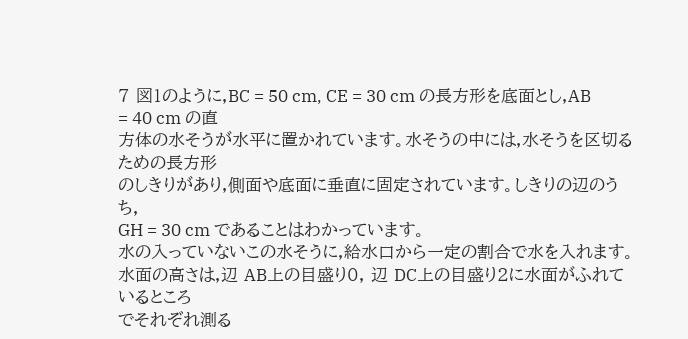7 図1のように,BC = 50 cm, CE = 30 cm の長方形を底面とし,AB = 40 cm の直
方体の水そうが水平に置かれています。水そうの中には,水そうを区切るための長方形
のしきりがあり,側面や底面に垂直に固定されています。しきりの辺のうち,
GH = 30 cm であることはわかっています。
水の入っていないこの水そうに,給水口から一定の割合で水を入れます。
水面の高さは,辺 AB上の目盛り0, 辺 DC上の目盛り2に水面がふれているところ
でそれぞれ測る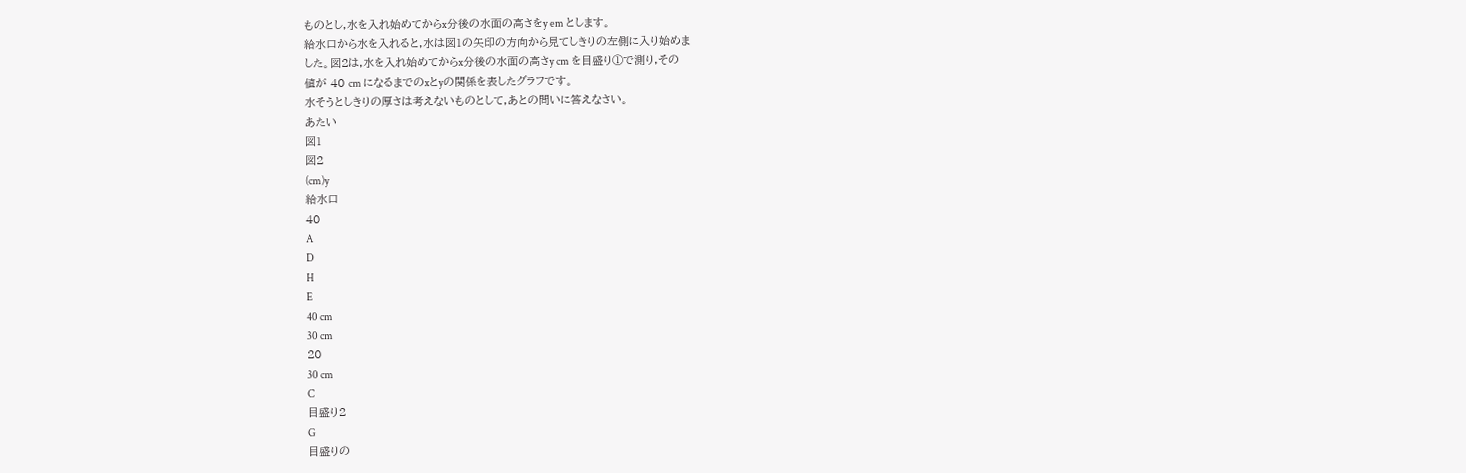ものとし,水を入れ始めてからx分後の水面の高さをy em とします。
給水口から水を入れると,水は図1の矢印の方向から見てしきりの左側に入り始めま
した。図2は,水を入れ始めてからx分後の水面の高さy cm を目盛り①で測り,その
値が 40 cm になるまでのxとyの関係を表したグラフです。
水そうとしきりの厚さは考えないものとして,あとの問いに答えなさい。
あたい
図1
図2
(cm)y
給水口
40
A
D
H
E
40 cm
30 cm
20
30 cm
C
目盛り2
G
目盛りの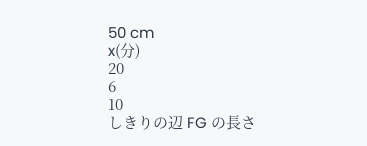50 cm
x(分)
20
6
10
しきりの辺 FG の長さ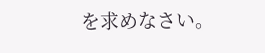を求めなさい。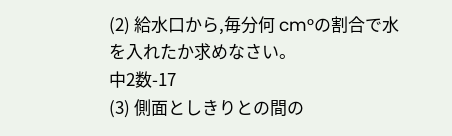(2) 給水口から,毎分何 cm°の割合で水を入れたか求めなさい。
中2数-17
(3) 側面としきりとの間の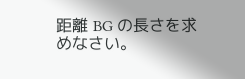距離 BG の長さを求めなさい。